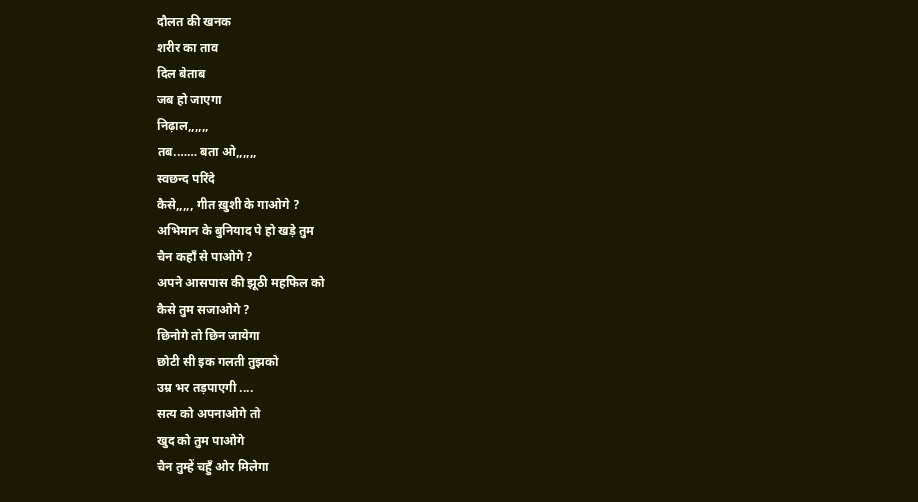दौलत की खनक
शरीर का ताव
दिल बेताब
जब हो जाएगा
निढ़ाल,,,,,,
तब.…… बता ओ,,,,,,
स्वछन्द परिंदे
कैसे,,,,, गीत ख़ुशी के गाओगे ?
अभिमान के बुनियाद पे हो खड़े तुम
चैन कहाँ से पाओगे ?
अपने आसपास की झूठी महफिल को
कैसे तुम सजाओगे ?
छिनोगे तो छिन जायेगा
छोटी सी इक गलती तुझको
उम्र भर तड़पाएगी ....
सत्य को अपनाओगे तो
खुद को तुम पाओगे
चैन तुम्हें चहुँ ओर मिलेगा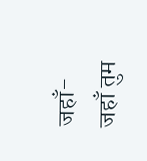जहाँ-जहाँ तुम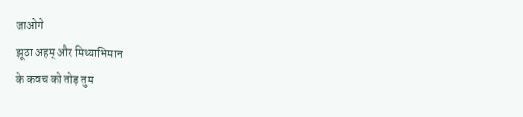जाओगे
झूठा अहम् और मिथ्याभिमान
के कवच को तोड़ तुम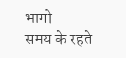भागो
समय के रहते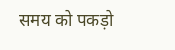समय को पकड़ो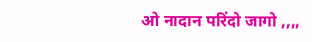ओ नादान परिंदो जागो ,,,,